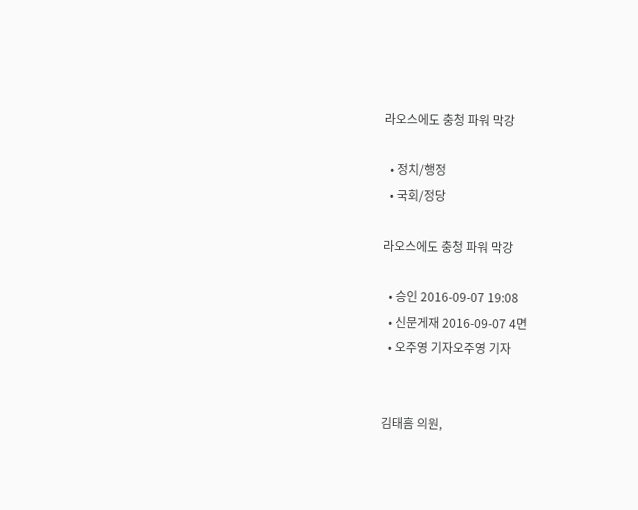라오스에도 충청 파워 막강

  • 정치/행정
  • 국회/정당

라오스에도 충청 파워 막강

  • 승인 2016-09-07 19:08
  • 신문게재 2016-09-07 4면
  • 오주영 기자오주영 기자


김태흠 의원,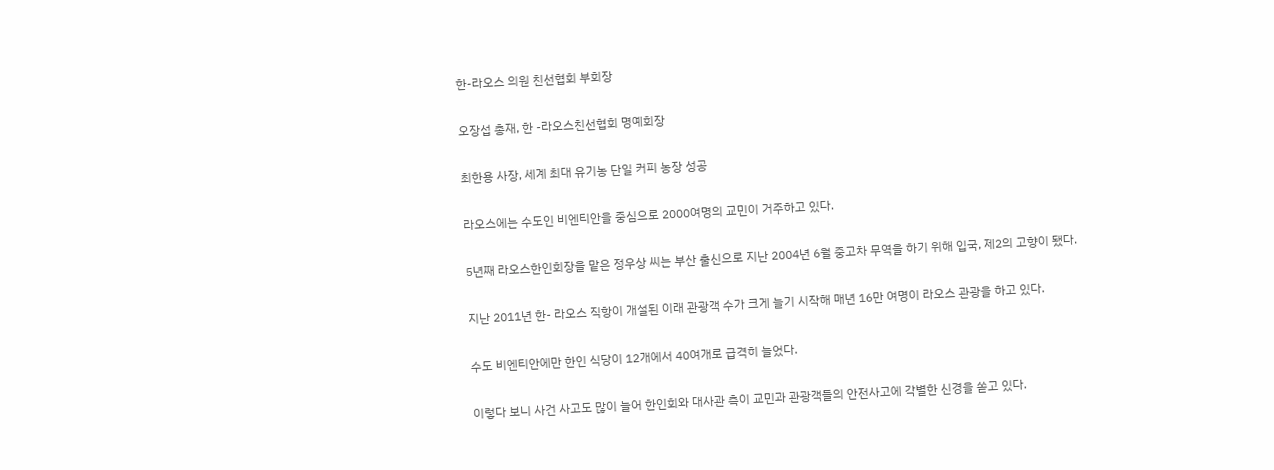한-라오스 의원 친선협회 부회장

오장섭 총재, 한 -라오스친선협회 명예회장

최한용 사장, 세계 최대 유기농 단일 커피 농장 성공

라오스에는 수도인 비엔티안을 중심으로 2000여명의 교민이 거주하고 있다.

5년째 라오스한인회장을 맡은 정우상 씨는 부산 출신으로 지난 2004년 6월 중고차 무역을 하기 위해 입국, 제2의 고향이 됐다.

지난 2011년 한- 라오스 직항이 개설된 이래 관광객 수가 크게 늘기 시작해 매년 16만 여명이 라오스 관광을 하고 있다.

수도 비엔티안에만 한인 식당이 12개에서 40여개로 급격히 늘었다.

이렇다 보니 사건 사고도 많이 늘어 한인회와 대사관 측이 교민과 관광객들의 안전사고에 각별한 신경을 쏟고 있다.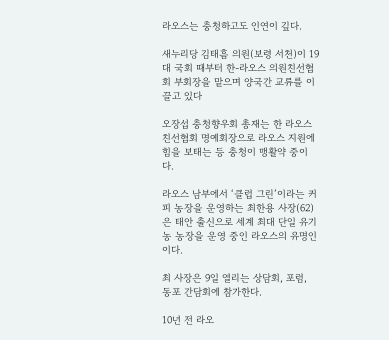라오스는 충청하고도 인연이 깊다.

새누리당 김태흠 의원(보령 서천)이 19대 국회 때부터 한-라오스 의원친선협회 부회장을 맡으며 양국간 교류를 이끌고 있다

오장섭 충청향우회 총재는 한 라오스 친선협회 명예회장으로 라오스 지원에 힘을 보태는 등 충청이 맹활약 중이다.

라오스 남부에서 ‘클럽 그린’이라는 커피 농장을 운영하는 최한용 사장(62)은 태안 출신으로 세계 최대 단일 유기농 농장을 운영 중인 라오스의 유명인이다.

최 사장은 9일 열리는 상담회, 포럼, 동포 간담회에 참가한다.

10년 전 라오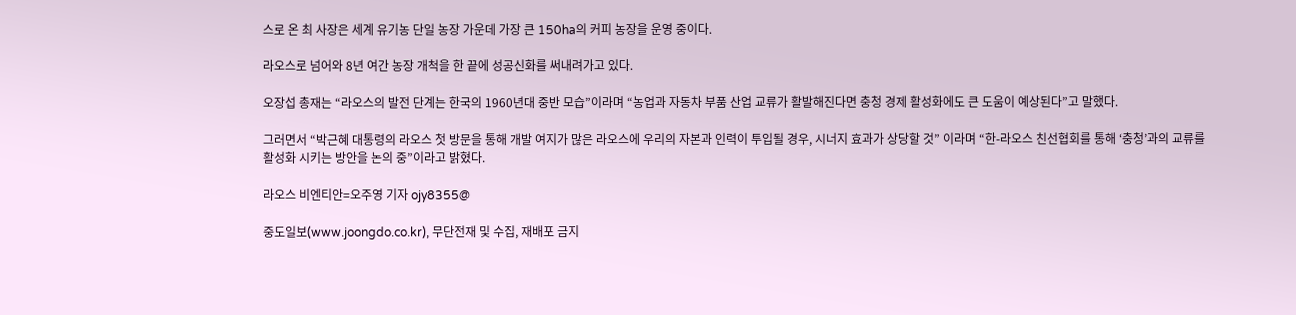스로 온 최 사장은 세계 유기농 단일 농장 가운데 가장 큰 150ha의 커피 농장을 운영 중이다.

라오스로 넘어와 8년 여간 농장 개척을 한 끝에 성공신화를 써내려가고 있다.

오장섭 총재는 “라오스의 발전 단계는 한국의 1960년대 중반 모습”이라며 “농업과 자동차 부품 산업 교류가 활발해진다면 충청 경제 활성화에도 큰 도움이 예상된다”고 말했다.

그러면서 “박근혜 대통령의 라오스 첫 방문을 통해 개발 여지가 많은 라오스에 우리의 자본과 인력이 투입될 경우, 시너지 효과가 상당할 것” 이라며 “한-라오스 친선협회를 통해 ‘충청’과의 교류를 활성화 시키는 방안을 논의 중”이라고 밝혔다.

라오스 비엔티안=오주영 기자 ojy8355@

중도일보(www.joongdo.co.kr), 무단전재 및 수집, 재배포 금지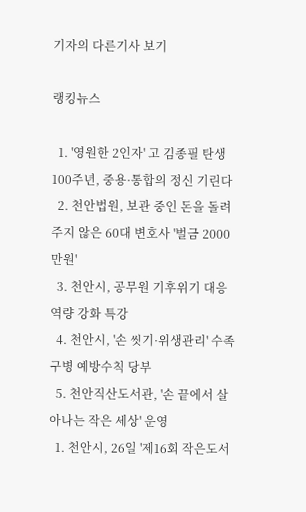기자의 다른기사 보기

랭킹뉴스

  1. '영원한 2인자' 고 김종필 탄생 100주년, 중용·통합의 정신 기린다
  2. 천안법원, 보관 중인 돈을 돌려주지 않은 60대 변호사 '벌금 2000만원'
  3. 천안시, 공무원 기후위기 대응 역량 강화 특강
  4. 천안시, '손 씻기·위생관리' 수족구병 예방수칙 당부
  5. 천안직산도서관, '손 끝에서 살아나는 작은 세상' 운영
  1. 천안시, 26일 '제16회 작은도서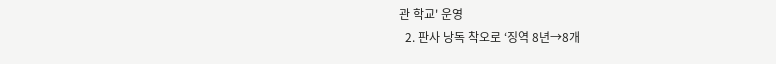관 학교' 운영
  2. 판사 낭독 착오로 ‘징역 8년→8개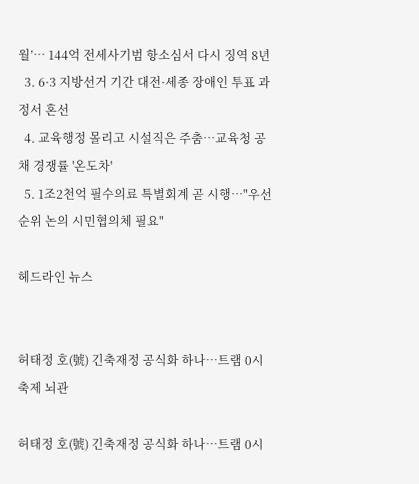월’… 144억 전세사기범 항소심서 다시 징역 8년
  3. 6·3 지방선거 기간 대전·세종 장애인 투표 과정서 혼선
  4. 교육행정 몰리고 시설직은 주춤…교육청 공채 경쟁률 '온도차'
  5. 1조2천억 필수의료 특별회계 곧 시행…"우선순위 논의 시민협의체 필요"

헤드라인 뉴스


허태정 호(號) 긴축재정 공식화 하나…트램 0시축제 뇌관

허태정 호(號) 긴축재정 공식화 하나…트램 0시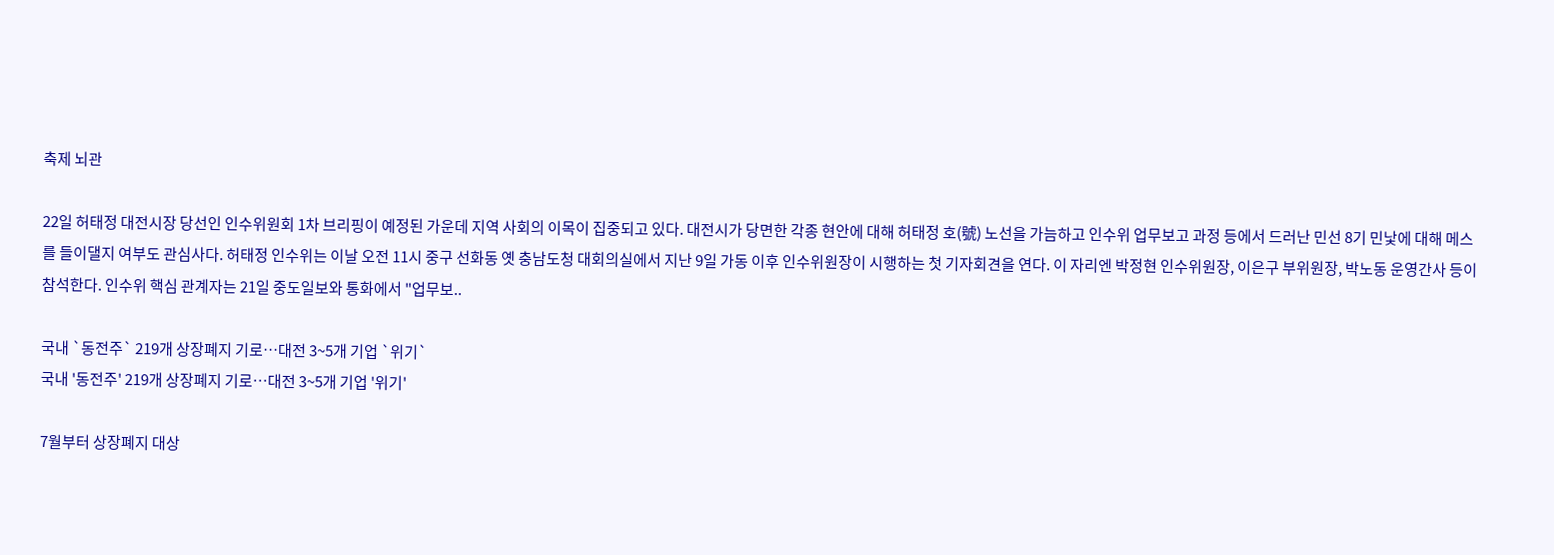축제 뇌관

22일 허태정 대전시장 당선인 인수위원회 1차 브리핑이 예정된 가운데 지역 사회의 이목이 집중되고 있다. 대전시가 당면한 각종 현안에 대해 허태정 호(號) 노선을 가늠하고 인수위 업무보고 과정 등에서 드러난 민선 8기 민낯에 대해 메스를 들이댈지 여부도 관심사다. 허태정 인수위는 이날 오전 11시 중구 선화동 옛 충남도청 대회의실에서 지난 9일 가동 이후 인수위원장이 시행하는 첫 기자회견을 연다. 이 자리엔 박정현 인수위원장, 이은구 부위원장, 박노동 운영간사 등이 참석한다. 인수위 핵심 관계자는 21일 중도일보와 통화에서 "업무보..

국내 `동전주` 219개 상장폐지 기로…대전 3~5개 기업 `위기`
국내 '동전주' 219개 상장폐지 기로…대전 3~5개 기업 '위기'

7월부터 상장폐지 대상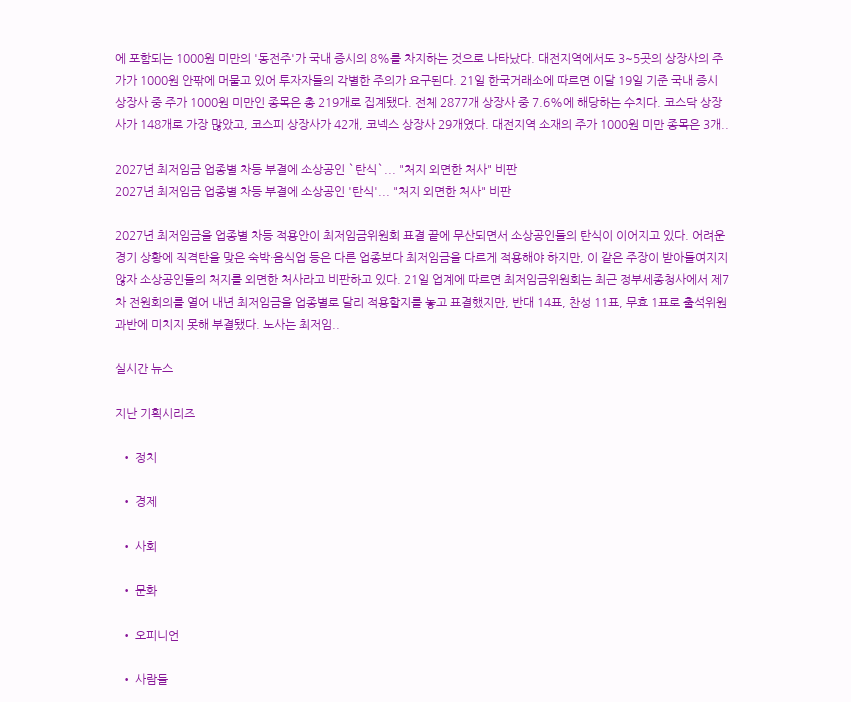에 포함되는 1000원 미만의 '동전주'가 국내 증시의 8%를 차지하는 것으로 나타났다. 대전지역에서도 3~5곳의 상장사의 주가가 1000원 안팎에 머물고 있어 투자자들의 각별한 주의가 요구된다. 21일 한국거래소에 따르면 이달 19일 기준 국내 증시 상장사 중 주가 1000원 미만인 종목은 총 219개로 집계됐다. 전체 2877개 상장사 중 7.6%에 해당하는 수치다. 코스닥 상장사가 148개로 가장 많았고, 코스피 상장사가 42개, 코넥스 상장사 29개였다. 대전지역 소재의 주가 1000원 미만 종목은 3개..

2027년 최저임금 업종별 차등 부결에 소상공인 `탄식`... "처지 외면한 처사" 비판
2027년 최저임금 업종별 차등 부결에 소상공인 '탄식'... "처지 외면한 처사" 비판

2027년 최저임금을 업종별 차등 적용안이 최저임금위원회 표결 끝에 무산되면서 소상공인들의 탄식이 이어지고 있다. 어려운 경기 상황에 직격탄을 맞은 숙박·음식업 등은 다른 업종보다 최저임금을 다르게 적용해야 하지만, 이 같은 주장이 받아들여지지 않자 소상공인들의 처지를 외면한 처사라고 비판하고 있다. 21일 업계에 따르면 최저임금위원회는 최근 정부세종청사에서 제7차 전원회의를 열어 내년 최저임금을 업종별로 달리 적용할지를 놓고 표결했지만, 반대 14표, 찬성 11표, 무효 1표로 출석위원 과반에 미치지 못해 부결됐다. 노사는 최저임..

실시간 뉴스

지난 기획시리즈

  • 정치

  • 경제

  • 사회

  • 문화

  • 오피니언

  • 사람들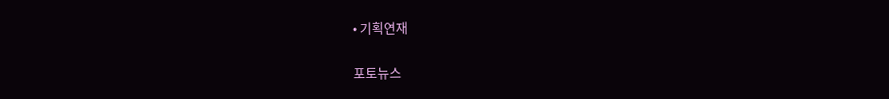• 기획연재

포토뉴스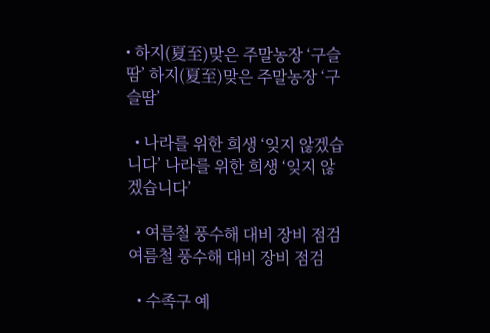• 하지(夏至)맞은 주말농장 ‘구슬땀’ 하지(夏至)맞은 주말농장 ‘구슬땀’

  • 나라를 위한 희생 ‘잊지 않겠습니다’ 나라를 위한 희생 ‘잊지 않겠습니다’

  • 여름철 풍수해 대비 장비 점검 여름철 풍수해 대비 장비 점검

  • 수족구 예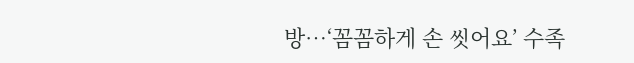방…‘꼼꼼하게 손 씻어요’ 수족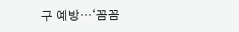구 예방…‘꼼꼼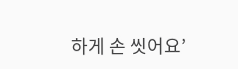하게 손 씻어요’